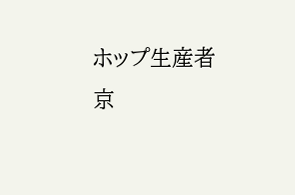ホップ生産者
京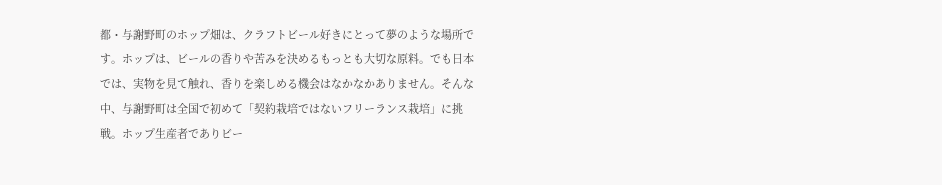都・与謝野町のホップ畑は、クラフトビール好きにとって夢のような場所です。ホップは、ビールの香りや苦みを決めるもっとも大切な原料。でも日本では、実物を見て触れ、香りを楽しめる機会はなかなかありません。そんな中、与謝野町は全国で初めて「契約栽培ではないフリーランス栽培」に挑戦。ホップ生産者でありビー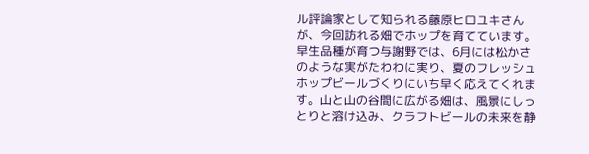ル評論家として知られる藤原ヒロユキさんが、今回訪れる畑でホップを育てています。早生品種が育つ与謝野では、6月には松かさのような実がたわわに実り、夏のフレッシュホップビールづくりにいち早く応えてくれます。山と山の谷間に広がる畑は、風景にしっとりと溶け込み、クラフトビールの未来を静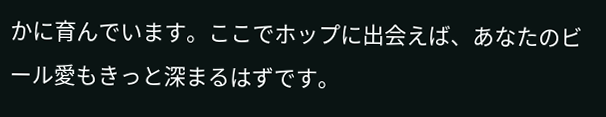かに育んでいます。ここでホップに出会えば、あなたのビール愛もきっと深まるはずです。